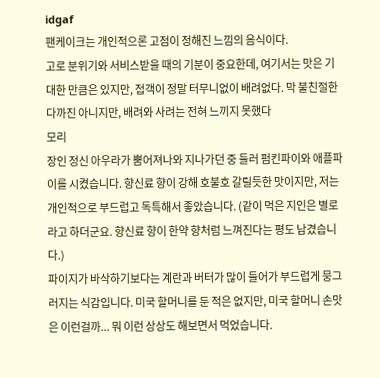idgaf
팬케이크는 개인적으론 고점이 정해진 느낌의 음식이다.
고로 분위기와 서비스받을 때의 기분이 중요한데, 여기서는 맛은 기대한 만큼은 있지만, 접객이 정말 터무니없이 배려없다. 막 불친절한다까진 아니지만, 배려와 사려는 전혀 느끼지 못했다
모리
장인 정신 아우라가 뿜어져나와 지나가던 중 들러 펌킨파이와 애플파이를 시켰습니다. 향신료 향이 강해 호불호 갈릴듯한 맛이지만, 저는 개인적으로 부드럽고 독특해서 좋았습니다. (같이 먹은 지인은 별로라고 하더군요. 향신료 향이 한약 향처럼 느껴진다는 평도 남겼습니다.)
파이지가 바삭하기보다는 계란과 버터가 많이 들어가 부드럽게 뭉그러지는 식감입니다. 미국 할머니를 둔 적은 없지만, 미국 할머니 손맛은 이런걸까... 뭐 이런 상상도 해보면서 먹었습니다.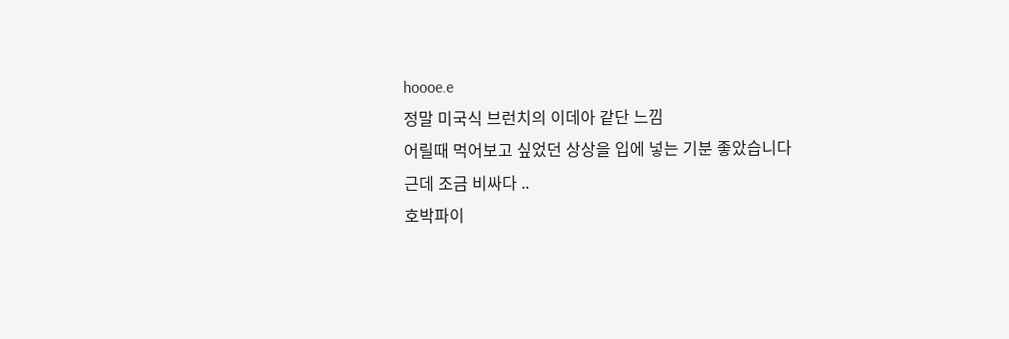hoooe.e
정말 미국식 브런치의 이데아 같단 느낌
어릴때 먹어보고 싶었던 상상을 입에 넣는 기분 좋았습니다
근데 조금 비싸다 ..
호박파이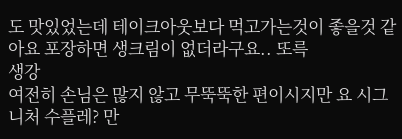도 맛있었는데 테이크아웃보다 먹고가는것이 좋을것 같아요 포장하면 생크림이 없더라구요.. 또륵
생강
여전히 손님은 많지 않고 무뚝뚝한 편이시지만 요 시그니처 수플레? 만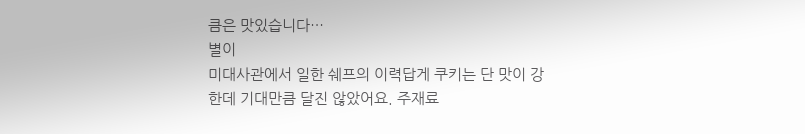큼은 맛있습니다…
별이
미대사관에서 일한 쉐프의 이력답게 쿠키는 단 맛이 강한데 기대만큼 달진 않았어요. 주재료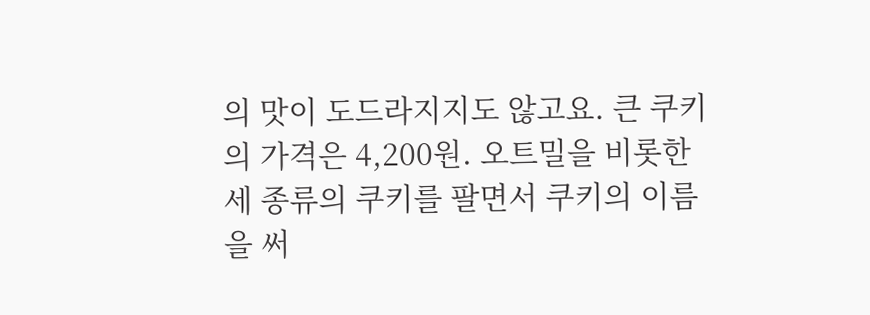의 맛이 도드라지지도 않고요. 큰 쿠키의 가격은 4,200원. 오트밀을 비롯한 세 종류의 쿠키를 팔면서 쿠키의 이름을 써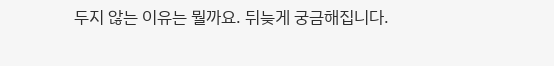두지 않는 이유는 뭘까요. 뒤늦게 궁금해집니다.